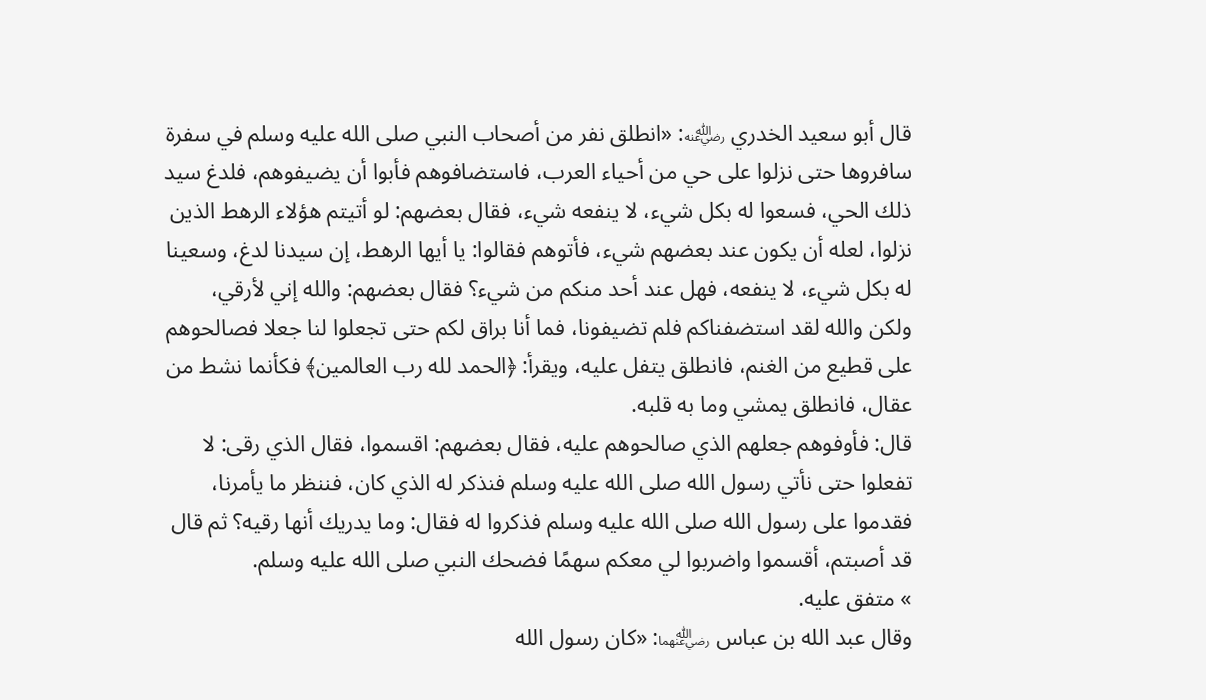قال أبو سعيد الخدري ﵁: «انطلق نفر من أصحاب النبي صلى الله عليه وسلم في سفرة سافروها حتى نزلوا على حي من أحياء العرب، فاستضافوهم فأبوا أن يضيفوهم، فلدغ سيد ذلك الحي، فسعوا له بكل شيء، لا ينفعه شيء، فقال بعضهم: لو أتيتم هؤلاء الرهط الذين نزلوا، لعله أن يكون عند بعضهم شيء، فأتوهم فقالوا: يا أيها الرهط، إن سيدنا لدغ، وسعينا له بكل شيء، لا ينفعه، فهل عند أحد منكم من شيء؟ فقال بعضهم: والله إني لأرقي، ولكن والله لقد استضفناكم فلم تضيفونا، فما أنا براق لكم حتى تجعلوا لنا جعلا فصالحوهم على قطيع من الغنم، فانطلق يتفل عليه، ويقرأ: ﴿الحمد لله رب العالمين﴾ فكأنما نشط من عقال، فانطلق يمشي وما به قلبه.
قال: فأوفوهم جعلهم الذي صالحوهم عليه، فقال بعضهم: اقسموا، فقال الذي رقى: لا تفعلوا حتى نأتي رسول الله صلى الله عليه وسلم فنذكر له الذي كان، فننظر ما يأمرنا، فقدموا على رسول الله صلى الله عليه وسلم فذكروا له فقال: وما يدريك أنها رقيه؟ ثم قال قد أصبتم، أقسموا واضربوا لي معكم سهمًا فضحك النبي صلى الله عليه وسلم.
» متفق عليه.
وقال عبد الله بن عباس ﵄: «كان رسول الله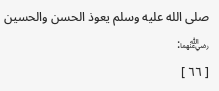صلى الله عليه وسلم يعوذ الحسن والحسين ﵄:
[ ٦٦ ]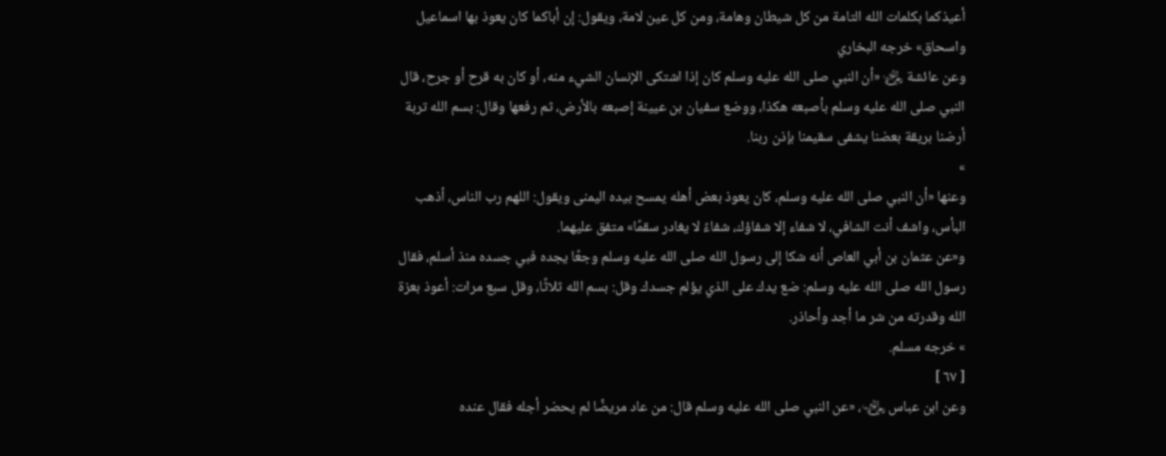أعيذكما بكلمات الله التامة من كل شيطان وهامة، ومن كل عين لامة، ويقول: إن أباكما كان يعوذ بها اسماعيل واسحاق» خرجه البخاري
وعن عائشة ﵂ «أن النبي صلى الله عليه وسلم كان إذا اشتكى الإنسان الشيء منه، أو كان به قرح أو جرح، قال النبي صلى الله عليه وسلم بأصبعه هكذا، ووضع سفيان بن عيينة إصبعه بالأرض، ثم رفعها وقال: بسم الله تربة أرضنا بريقة بعضنا يشفى سقيمنا بإذن ربنا.
»
وعنها «أن النبي صلى الله عليه وسلم، كان يعوذ بعض أهله يمسح بيده اليمنى ويقول: اللهم رب الناس، أذهب البأس، واشف أنت الشافي، لا شفاء إلا شفاؤك، شفاءً لا يغادر سقمًا» متفق عليهما.
و«عن عثمان بن أبي العاص أنه شكا إلى رسول الله صلى الله عليه وسلم وجعًا يجده فبي جسده منذ أسلم، فقال رسول الله صلى الله عليه وسلم: ضع يدك على الذي يؤلم جسدك وقل: بسم الله ثلاثًا، وقل سبع مرات: أعوذ بعزة الله وقدرته من شر ما أجد وأحاذر.
» خرجه مسلم.
[ ٦٧ ]
وعن ابن عباس ﵄، «عن النبي صلى الله عليه وسلم قال: من عاد مريضًا لم يحضر أجله فقال عنده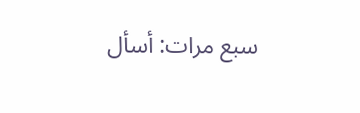سبع مرات: أسأل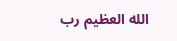الله العظيم رب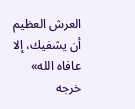العرش العظيم أن يشفيك، إلا عافاه الله» خرجه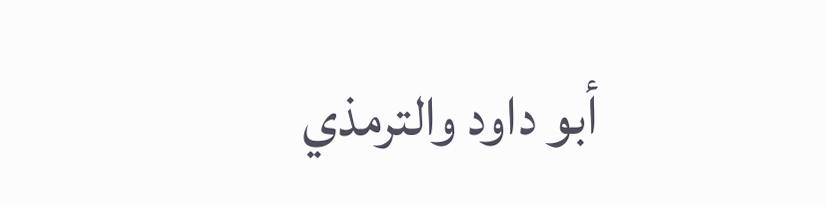أبو داود والترمذي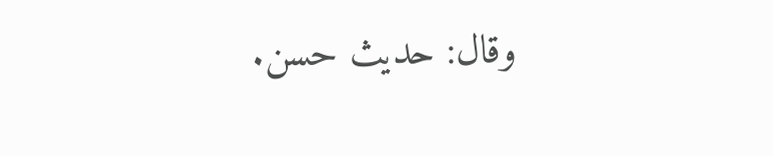وقال: حديث حسن.